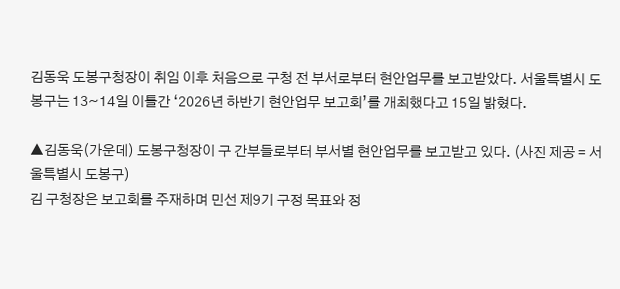김동욱 도봉구청장이 취임 이후 처음으로 구청 전 부서로부터 현안업무를 보고받았다. 서울특별시 도봉구는 13~14일 이틀간 ‘2026년 하반기 현안업무 보고회’를 개최했다고 15일 밝혔다.

▲김동욱(가운데) 도봉구청장이 구 간부들로부터 부서별 현안업무를 보고받고 있다. (사진 제공 = 서울특별시 도봉구)
김 구청장은 보고회를 주재하며 민선 제9기 구정 목표와 정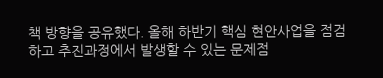책 방향을 공유했다. 올해 하반기 핵심 현안사업을 점검하고 추진과정에서 발생할 수 있는 문제점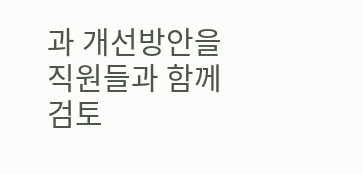과 개선방안을 직원들과 함께 검토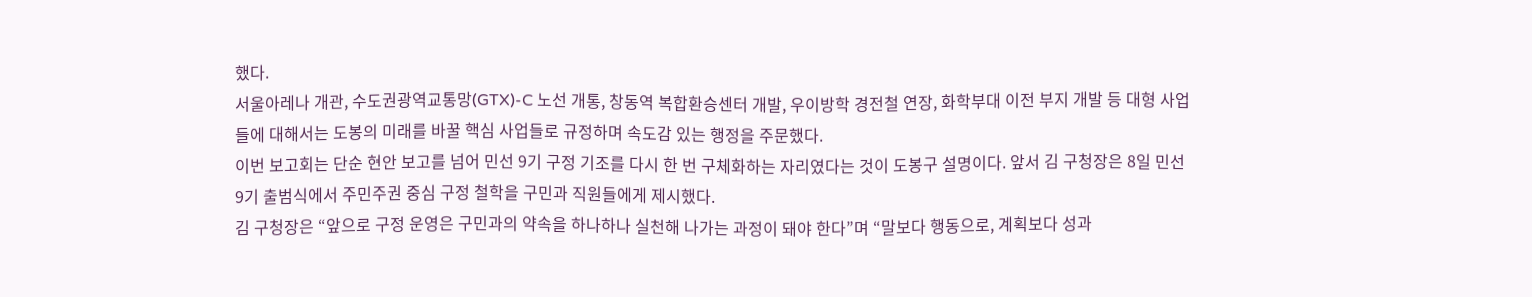했다.
서울아레나 개관, 수도권광역교통망(GTX)-C 노선 개통, 창동역 복합환승센터 개발, 우이방학 경전철 연장, 화학부대 이전 부지 개발 등 대형 사업들에 대해서는 도봉의 미래를 바꿀 핵심 사업들로 규정하며 속도감 있는 행정을 주문했다.
이번 보고회는 단순 현안 보고를 넘어 민선 9기 구정 기조를 다시 한 번 구체화하는 자리였다는 것이 도봉구 설명이다. 앞서 김 구청장은 8일 민선 9기 출범식에서 주민주권 중심 구정 철학을 구민과 직원들에게 제시했다.
김 구청장은 “앞으로 구정 운영은 구민과의 약속을 하나하나 실천해 나가는 과정이 돼야 한다”며 “말보다 행동으로, 계획보다 성과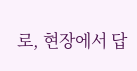로, 현장에서 답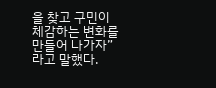을 찾고 구민이 체감하는 변화를 만들어 나가자”라고 말했다.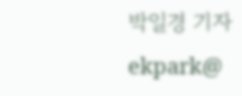박일경 기자 ekpark@